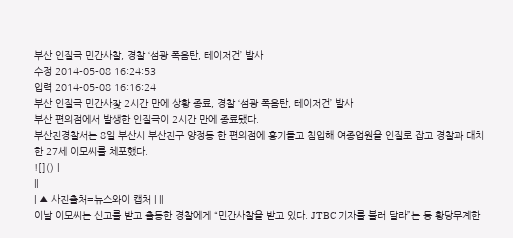부산 인질극 민간사찰, 경찰 ‘섬광 폭음탄, 테이저건’ 발사
수정 2014-05-08 16:24:53
입력 2014-05-08 16:16:24
부산 인질극 민간사잧 2시간 만에 상황 종료, 경찰 ‘섬광 폭음탄, 테이저건’ 발사
부산 편의점에서 발생한 인질극이 2시간 만에 종료됐다.
부산진경찰서는 8일 부산시 부산진구 양정동 한 편의점에 흉기들고 침입해 여종업원을 인질로 잡고 경찰과 대치한 27세 이모씨를 체포했다.
![]() |
||
| ▲ 사진출처=뉴스와이 캡처 | ||
이날 이모씨는 신고를 받고 출동한 경찰에게 “민간사찰을 받고 있다. JTBC 기자를 불러 달라”는 등 황당무계한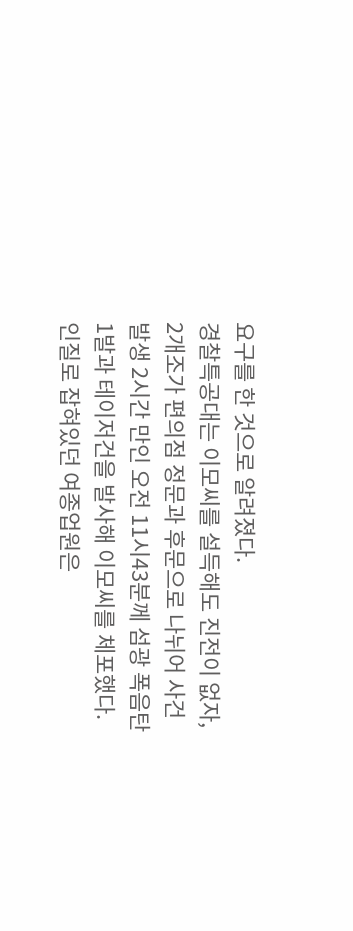요구를 한 것으로 알려졌다.
경찰특공대는 이모씨를 설득해도 진전이 없자, 2개조가 편의점 정문과 후문으로 나뉘어 사건 발생 2시간 만인 오전 11시43분께 섬광 폭음탄 1발과 테이저건을 발사해 이모씨를 체포했다.
인질로 잡혀있던 여종업원은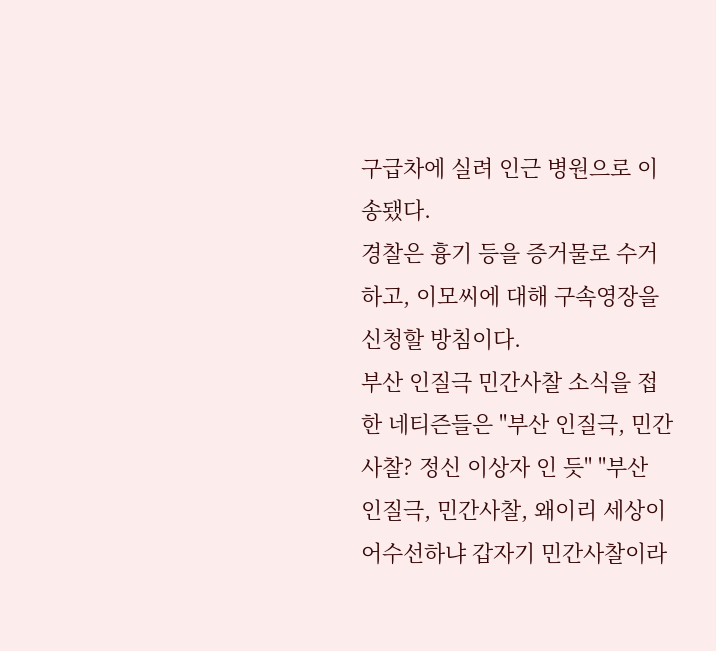구급차에 실려 인근 병원으로 이송됐다.
경찰은 흉기 등을 증거물로 수거하고, 이모씨에 대해 구속영장을 신청할 방침이다.
부산 인질극 민간사찰 소식을 접한 네티즌들은 "부산 인질극, 민간사찰? 정신 이상자 인 듯" "부산 인질극, 민간사찰, 왜이리 세상이 어수선하냐 갑자기 민간사찰이라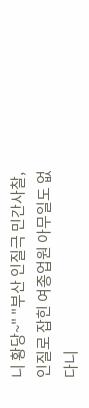니 황당~" "부산 인질극 민간사찰, 인질로 잡힌 여종업원 아무일도 없다니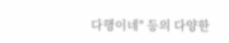다행이네" 등의 다양한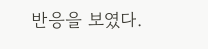반응을 보였다.